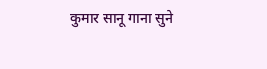कुमार सानू गाना सुने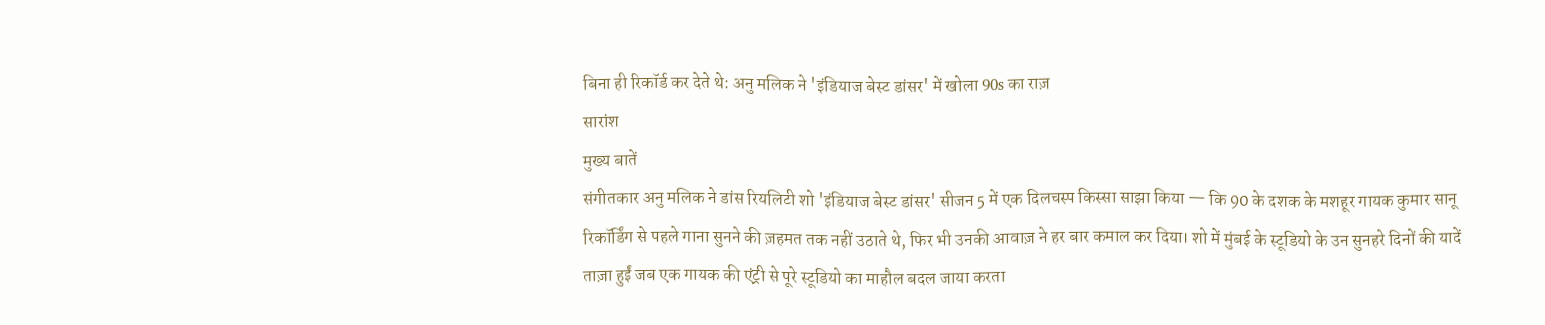बिना ही रिकॉर्ड कर देते थे: अनु मलिक ने 'इंडियाज बेस्ट डांसर' में खोला 90s का राज़
सारांश
मुख्य बातें
संगीतकार अनु मलिक ने डांस रियलिटी शो 'इंडियाज बेस्ट डांसर' सीजन 5 में एक दिलचस्प किस्सा साझा किया — कि 90 के दशक के मशहूर गायक कुमार सानू रिकॉर्डिंग से पहले गाना सुनने की ज़हमत तक नहीं उठाते थे, फिर भी उनकी आवाज़ ने हर बार कमाल कर दिया। शो में मुंबई के स्टूडियो के उन सुनहरे दिनों की यादें ताज़ा हुईं जब एक गायक की एंट्री से पूरे स्टूडियो का माहौल बदल जाया करता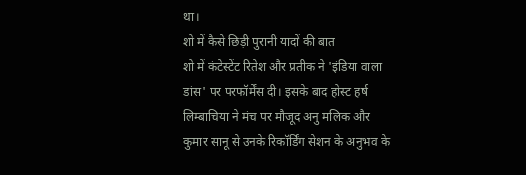था।
शो में कैसे छिड़ी पुरानी यादों की बात
शो में कंटेस्टेंट रितेश और प्रतीक ने 'इंडिया वाला डांस' पर परफॉर्मेंस दी। इसके बाद होस्ट हर्ष लिम्बाचिया ने मंच पर मौजूद अनु मलिक और कुमार सानू से उनके रिकॉर्डिंग सेशन के अनुभव के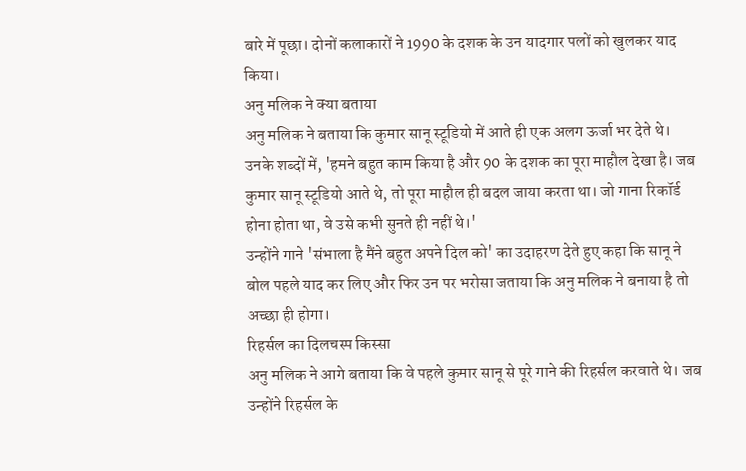बारे में पूछा। दोनों कलाकारों ने 1990 के दशक के उन यादगार पलों को खुलकर याद किया।
अनु मलिक ने क्या बताया
अनु मलिक ने बताया कि कुमार सानू स्टूडियो में आते ही एक अलग ऊर्जा भर देते थे। उनके शब्दों में, 'हमने बहुत काम किया है और 90 के दशक का पूरा माहौल देखा है। जब कुमार सानू स्टूडियो आते थे, तो पूरा माहौल ही बदल जाया करता था। जो गाना रिकॉर्ड होना होता था, वे उसे कभी सुनते ही नहीं थे।'
उन्होंने गाने 'संभाला है मैंने बहुत अपने दिल को' का उदाहरण देते हुए कहा कि सानू ने बोल पहले याद कर लिए और फिर उन पर भरोसा जताया कि अनु मलिक ने बनाया है तो अच्छा ही होगा।
रिहर्सल का दिलचस्प किस्सा
अनु मलिक ने आगे बताया कि वे पहले कुमार सानू से पूरे गाने की रिहर्सल करवाते थे। जब उन्होंने रिहर्सल के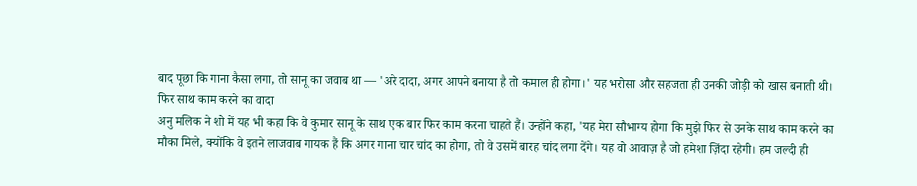बाद पूछा कि गाना कैसा लगा, तो सानू का जवाब था — 'अरे दादा, अगर आपने बनाया है तो कमाल ही होगा।' यह भरोसा और सहजता ही उनकी जोड़ी को खास बनाती थी।
फिर साथ काम करने का वादा
अनु मलिक ने शो में यह भी कहा कि वे कुमार सानू के साथ एक बार फिर काम करना चाहते हैं। उन्होंने कहा, 'यह मेरा सौभाग्य होगा कि मुझे फिर से उनके साथ काम करने का मौका मिले, क्योंकि वे इतने लाजवाब गायक हैं कि अगर गाना चार चांद का होगा, तो वे उसमें बारह चांद लगा देंगे। यह वो आवाज़ है जो हमेशा ज़िंदा रहेगी। हम जल्दी ही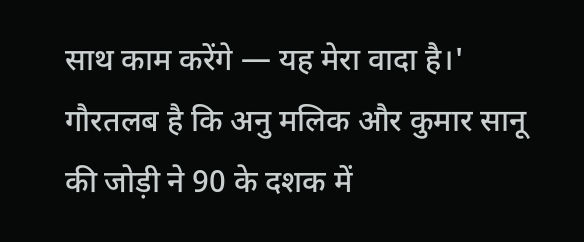साथ काम करेंगे — यह मेरा वादा है।'
गौरतलब है कि अनु मलिक और कुमार सानू की जोड़ी ने 90 के दशक में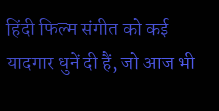हिंदी फिल्म संगीत को कई यादगार धुनें दी हैं, जो आज भी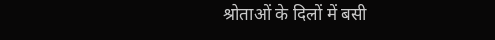श्रोताओं के दिलों में बसी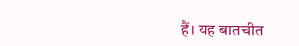हैं। यह बातचीत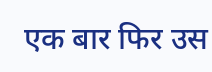एक बार फिर उस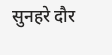सुनहरे दौर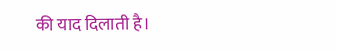की याद दिलाती है।